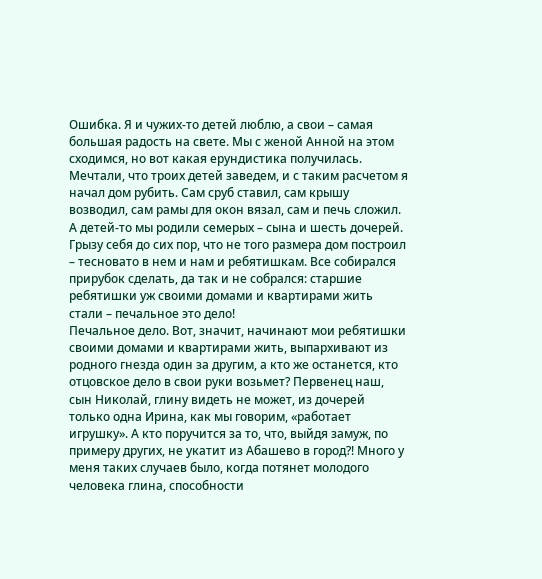Ошибка. Я и чужих-то детей люблю, а свои – самая большая радость на свете. Мы с женой Анной на этом сходимся, но вот какая ерундистика получилась. Мечтали, что троих детей заведем, и с таким расчетом я начал дом рубить. Сам сруб ставил, сам крышу возводил, сам рамы для окон вязал, сам и печь сложил. А детей-то мы родили семерых – сына и шесть дочерей. Грызу себя до сих пор, что не того размера дом построил – тесновато в нем и нам и ребятишкам. Все собирался прирубок сделать, да так и не собрался: старшие ребятишки уж своими домами и квартирами жить стали – печальное это дело!
Печальное дело. Вот, значит, начинают мои ребятишки своими домами и квартирами жить, выпархивают из родного гнезда один за другим, а кто же останется, кто отцовское дело в свои руки возьмет? Первенец наш, сын Николай, глину видеть не может, из дочерей только одна Ирина, как мы говорим, «работает игрушку». А кто поручится за то, что, выйдя замуж, по примеру других, не укатит из Абашево в город?! Много у меня таких случаев было, когда потянет молодого человека глина, способности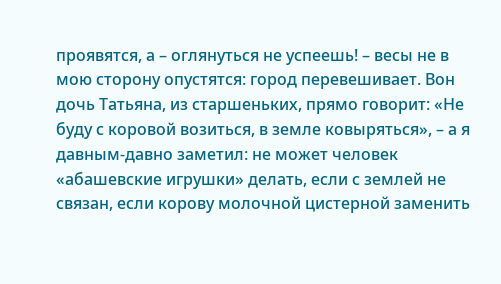проявятся, а – оглянуться не успеешь! – весы не в мою сторону опустятся: город перевешивает. Вон дочь Татьяна, из старшеньких, прямо говорит: «Не буду с коровой возиться, в земле ковыряться», – а я давным-давно заметил: не может человек «абашевские игрушки» делать, если с землей не связан, если корову молочной цистерной заменить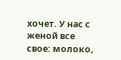хочет. У нас с женой все свое: молоко,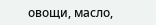овощи, масло,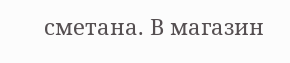сметана. В магазин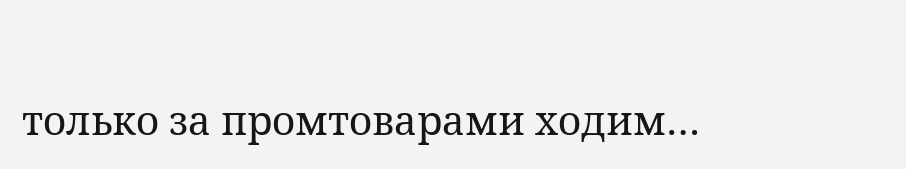только за промтоварами ходим…